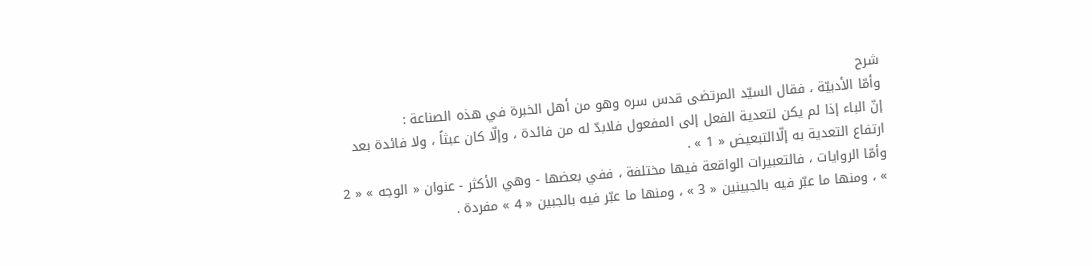شرح
وأمّا الأدبيّة ، فقال السيّد المرتضى قدس سره وهو من أهل الخبرة في هذه الصناعة :
إنّ الباء إذا لم يكن لتعدية الفعل إلى المفعول فلابدّ له من فائدة ، وإلّا كان عبثاً ، ولا فائدة بعد ارتفاع التعدية به إلّاالتبعيض « 1 » .
وأمّا الروايات ، فالتعبيرات الواقعة فيها مختلفة ، ففي بعضها - وهي الأكثر - عنوان « الوجه » « 2 » ، ومنها ما عبّر فيه بالجبينين « 3 » ، ومنها ما عبّر فيه بالجبين « 4 » مفردة .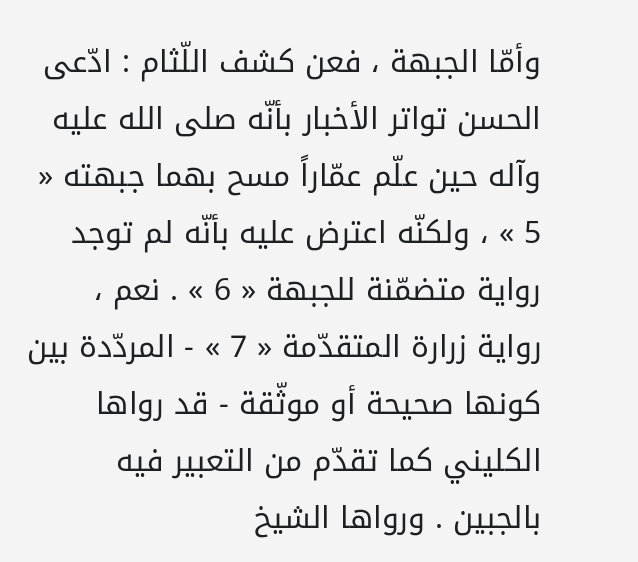وأمّا الجبهة ، فعن كشف اللّثام : ادّعى الحسن تواتر الأخبار بأنّه صلى الله عليه وآله حين علّم عمّاراً مسح بهما جبهته « 5 » ، ولكنّه اعترض عليه بأنّه لم توجد رواية متضمّنة للجبهة « 6 » . نعم ، رواية زرارة المتقدّمة « 7 » - المردّدة بين كونها صحيحة أو موثّقة - قد رواها الكليني كما تقدّم من التعبير فيه بالجبين . ورواها الشيخ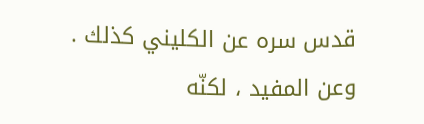قدس سره عن الكليني كذلك . وعن المفيد ، لكنّه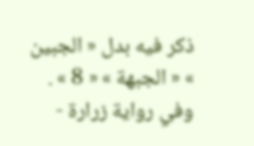ذكر فيه بدل « الجبين » « الجبهة » « 8 » .
وفي رواية زرارة -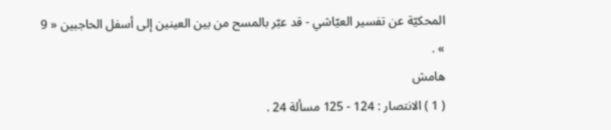المحكيّة عن تفسير العيّاشي - قد عبّر بالمسح من بين العينين إلى أسفل الحاجبين « 9 » .
هامش
( 1 ) الانتصار : 124 - 125 مسألة 24 .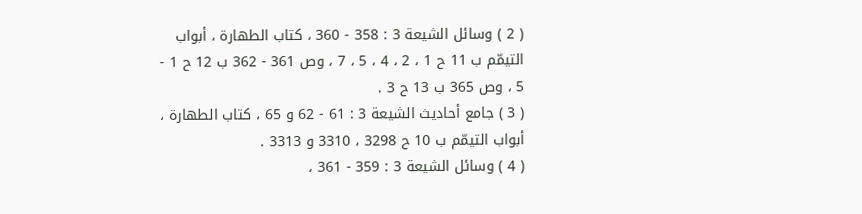( 2 ) وسائل الشيعة 3 : 358 - 360 ، كتاب الطهارة ، أبواب التيمّم ب 11 ح 1 ، 2 ، 4 ، 5 ، 7 ، وص 361 - 362 ب 12 ح 1 - 5 ، وص 365 ب 13 ح 3 .
( 3 ) جامع أحاديث الشيعة 3 : 61 - 62 و 65 ، كتاب الطهارة ، أبواب التيمّم ب 10 ح 3298 ، 3310 و 3313 .
( 4 ) وسائل الشيعة 3 : 359 - 361 ،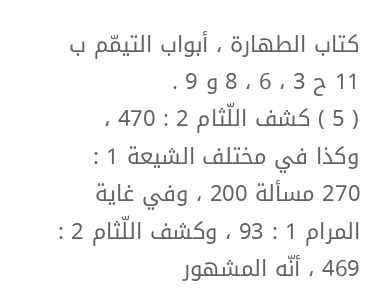كتاب الطهارة ، أبواب التيمّم ب 11 ح 3 ، 6 ، 8 و 9 .
( 5 ) كشف اللّثام 2 : 470 ، وكذا في مختلف الشيعة 1 : 270 مسألة 200 ، وفي غاية المرام 1 : 93 ، وكشف اللّثام 2 : 469 ، أنّه المشهور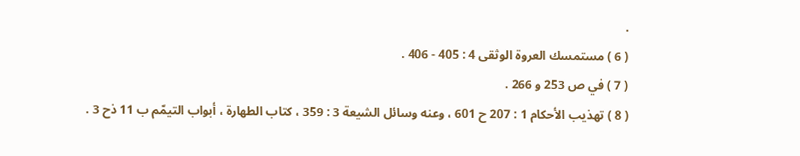.
( 6 ) مستمسك العروة الوثقى 4 : 405 - 406 .
( 7 ) في ص 253 و 266 .
( 8 ) تهذيب الأحكام 1 : 207 ح 601 ، وعنه وسائل الشيعة 3 : 359 ، كتاب الطهارة ، أبواب التيمّم ب 11 ذح 3 .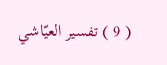( 9 ) تفسير العيّاشي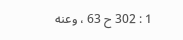1 : 302 ح 63 ، وعنه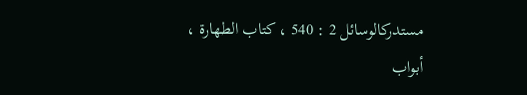مستدركالوسائل 2 : 540 ، كتاب الطهارة ، أبواب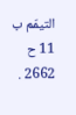التيمّم ب 11 ح 2662 .